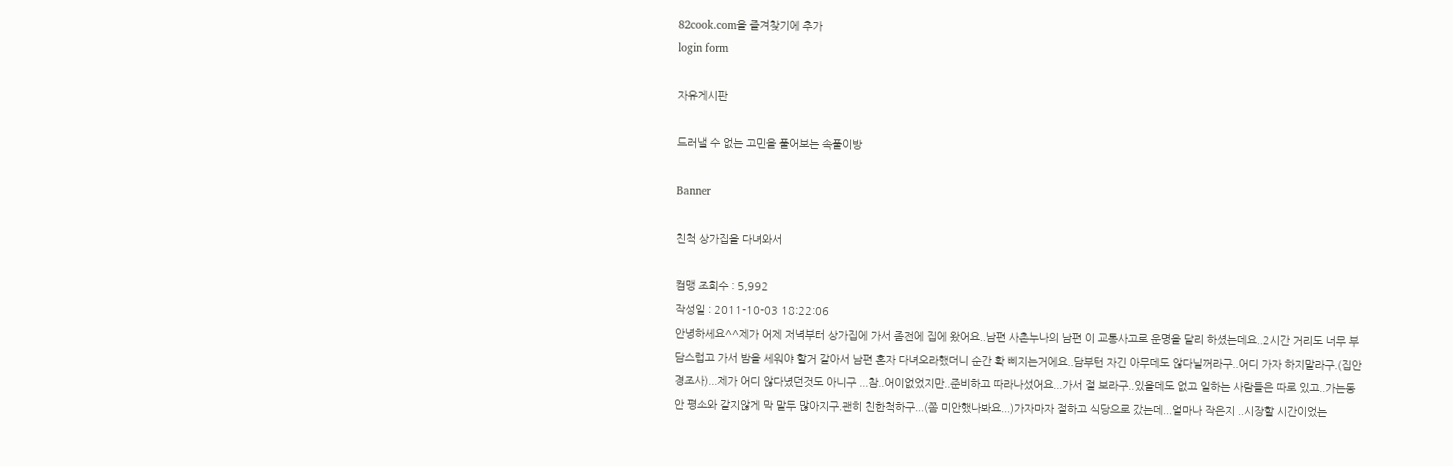82cook.com을 즐겨찾기에 추가
login form

자유게시판

드러낼 수 없는 고민을 풀어보는 속풀이방

Banner

친척 상가집을 다녀와서

컴맹 조회수 : 5,992
작성일 : 2011-10-03 18:22:06
안녕하세요^^제가 어제 저녁부터 상가집에 가서 좀전에 집에 왔어요..남편 사촌누나의 남편 이 교통사고로 운명을 달리 하셨는데요..2시간 거리도 너무 부담스럽고 가서 밤을 세워야 할거 같아서 남편 혼자 다녀오라했더니 순간 확 삐지는거에요..담부턴 자긴 아무데도 않다닐꺼라구..어디 가자 하지말라구.(집안 경조사)...제가 어디 않다녔던것도 아니구 ...참..어이없었지만..준비하고 따라나섰어요...가서 절 보라구..있을데도 없고 일하는 사람들은 따로 있고..가는동안 평소와 같지않게 막 말두 많아지구.괜히 친한척하구...(쫌 미안했나봐요...)가자마자 절하고 식당으로 갔는데...얼마나 작은지 ..시장할 시간이었는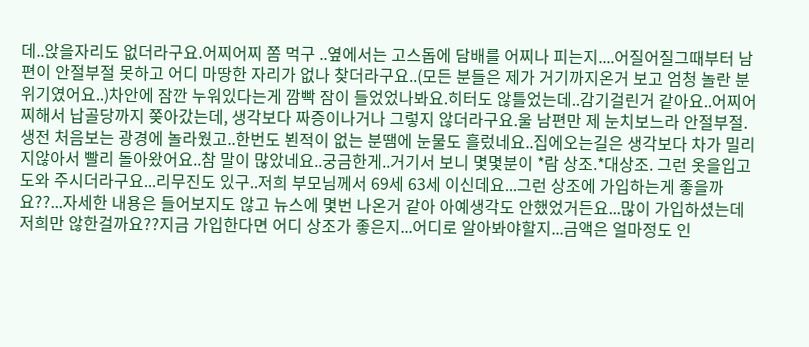데..앉을자리도 없더라구요.어찌어찌 쫌 먹구 ..옆에서는 고스돕에 담배를 어찌나 피는지....어질어질그때부터 남편이 안절부절 못하고 어디 마땅한 자리가 없나 찾더라구요..(모든 분들은 제가 거기까지온거 보고 엄청 놀란 분위기였어요..)차안에 잠깐 누워있다는게 깜빡 잠이 들었었나봐요.히터도 않틀었는데..감기걸린거 같아요..어찌어찌해서 납골당까지 쫒아갔는데, 생각보다 짜증이나거나 그렇지 않더라구요.울 남편만 제 눈치보느라 안절부절.생전 처음보는 광경에 놀라웠고..한번도 뵌적이 없는 분땜에 눈물도 흘렀네요..집에오는길은 생각보다 차가 밀리지않아서 빨리 돌아왔어요..참 말이 많았네요..궁금한게..거기서 보니 몇몇분이 *람 상조.*대상조. 그런 옷을입고 도와 주시더라구요...리무진도 있구..저희 부모님께서 69세 63세 이신데요...그런 상조에 가입하는게 좋을까요??...자세한 내용은 들어보지도 않고 뉴스에 몇번 나온거 같아 아예생각도 안했었거든요...많이 가입하셨는데 저희만 않한걸까요??지금 가입한다면 어디 상조가 좋은지...어디로 알아봐야할지...금액은 얼마정도 인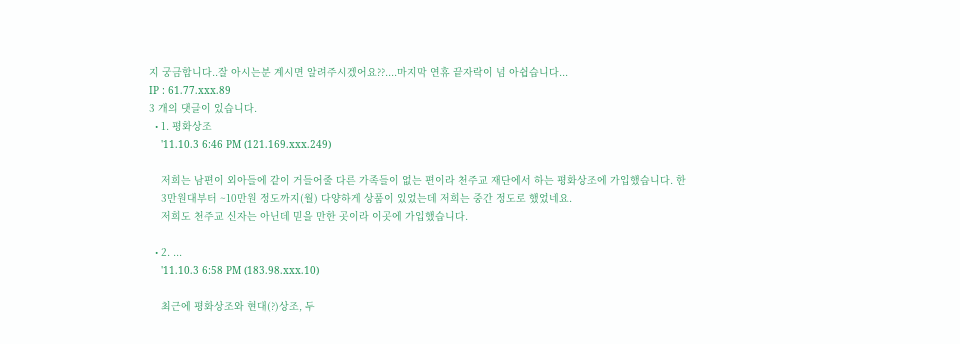지 궁금합니다..잘 아시는분 계시면 알려주시겠어요??....마지막 연휴 끝자락이 넘 아쉽습니다...
IP : 61.77.xxx.89
3 개의 댓글이 있습니다.
  • 1. 평화상조
    '11.10.3 6:46 PM (121.169.xxx.249)

    저희는 남편이 외아들에 같이 거들어줄 다른 가족들이 없는 편이라 천주교 재단에서 하는 평화상조에 가입했습니다. 한
    3만원대부터 ~10만원 정도까지(월) 다양하게 상품이 있었는데 저희는 중간 정도로 했었네요.
    저희도 천주교 신자는 아닌데 믿을 만한 곳이라 이곳에 가입했습니다.

  • 2. ...
    '11.10.3 6:58 PM (183.98.xxx.10)

    최근에 평화상조와 현대(?)상조, 두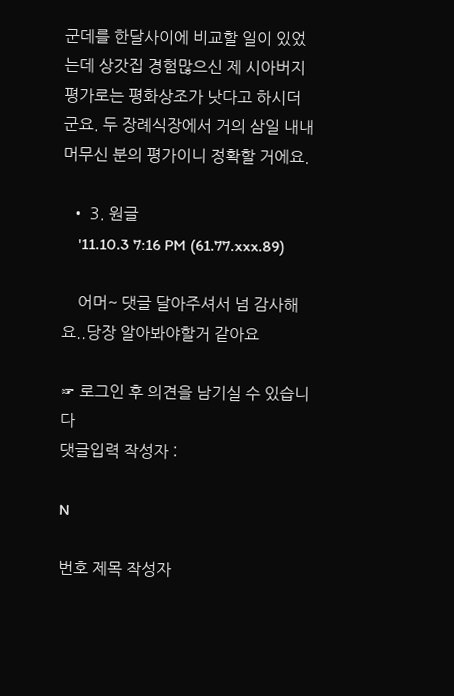군데를 한달사이에 비교할 일이 있었는데 상갓집 경험많으신 제 시아버지 평가로는 평화상조가 낫다고 하시더군요. 두 장례식장에서 거의 삼일 내내 머무신 분의 평가이니 정확할 거에요.

  • 3. 원글
    '11.10.3 7:16 PM (61.77.xxx.89)

    어머~ 댓글 달아주셔서 넘 감사해요..당장 알아봐야할거 같아요

☞ 로그인 후 의견을 남기실 수 있습니다
댓글입력 작성자 :

N

번호 제목 작성자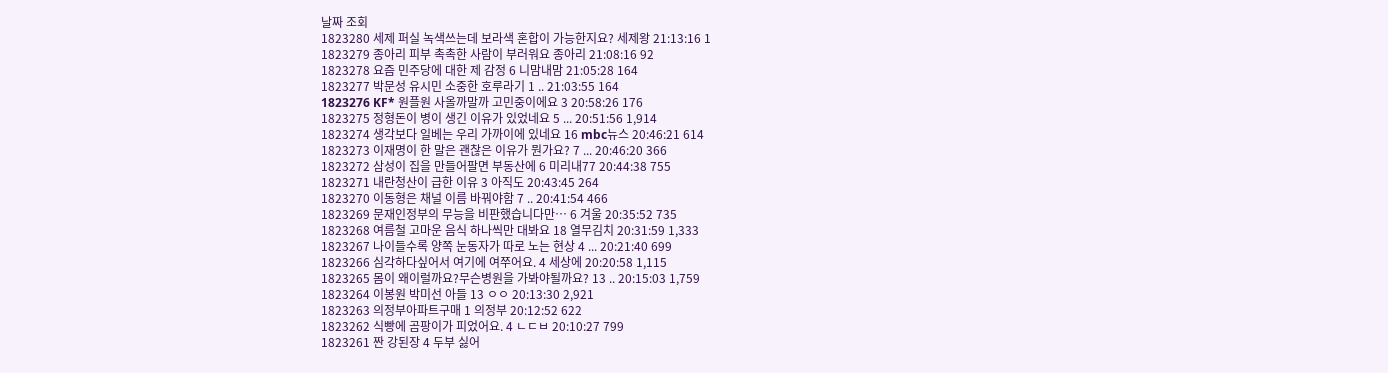날짜 조회
1823280 세제 퍼실 녹색쓰는데 보라색 혼합이 가능한지요? 세제왕 21:13:16 1
1823279 종아리 피부 촉촉한 사람이 부러워요 종아리 21:08:16 92
1823278 요즘 민주당에 대한 제 감정 6 니맘내맘 21:05:28 164
1823277 박문성 유시민 소중한 호루라기 1 .. 21:03:55 164
1823276 KF* 원플원 사올까말까 고민중이에요 3 20:58:26 176
1823275 정형돈이 병이 생긴 이유가 있었네요 5 ... 20:51:56 1,914
1823274 생각보다 일베는 우리 가까이에 있네요 16 mbc뉴스 20:46:21 614
1823273 이재명이 한 말은 괜찮은 이유가 뭔가요? 7 ... 20:46:20 366
1823272 삼성이 집을 만들어팔면 부동산에 6 미리내77 20:44:38 755
1823271 내란청산이 급한 이유 3 아직도 20:43:45 264
1823270 이동형은 채널 이름 바꿔야함 7 .. 20:41:54 466
1823269 문재인정부의 무능을 비판했습니다만… 6 겨울 20:35:52 735
1823268 여름철 고마운 음식 하나씩만 대봐요 18 열무김치 20:31:59 1,333
1823267 나이들수록 양쪽 눈동자가 따로 노는 현상 4 ... 20:21:40 699
1823266 심각하다싶어서 여기에 여쭈어요. 4 세상에 20:20:58 1,115
1823265 몸이 왜이럴까요?무슨병원을 가봐야될까요? 13 .. 20:15:03 1,759
1823264 이봉원 박미선 아들 13 ㅇㅇ 20:13:30 2,921
1823263 의정부아파트구매 1 의정부 20:12:52 622
1823262 식빵에 곰팡이가 피었어요. 4 ㄴㄷㅂ 20:10:27 799
1823261 짠 강된장 4 두부 싫어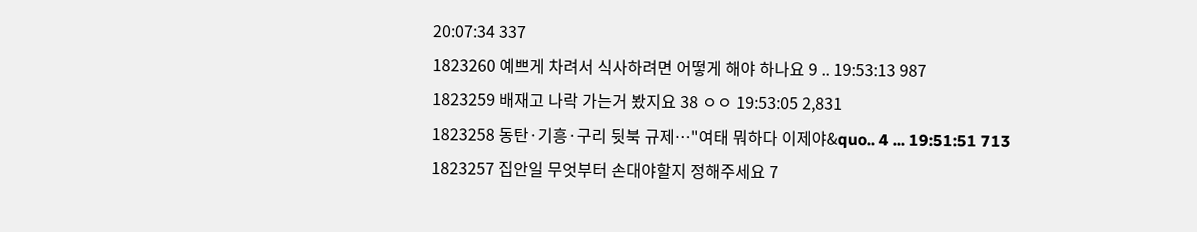20:07:34 337
1823260 예쁘게 차려서 식사하려면 어떻게 해야 하나요 9 .. 19:53:13 987
1823259 배재고 나락 가는거 봤지요 38 ㅇㅇ 19:53:05 2,831
1823258 동탄·기흥·구리 뒷북 규제…"여태 뭐하다 이제야&quo.. 4 ... 19:51:51 713
1823257 집안일 무엇부터 손대야할지 정해주세요 7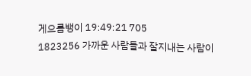게으름뱅이 19:49:21 705
1823256 가까운 사람들과 잘지내는 사람이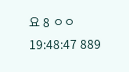요 8 ㅇㅇ 19:48:47 889